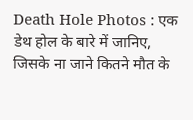Death Hole Photos : एक डेथ होल के बारे में जानिए, जिसके ना जाने कितने मौत के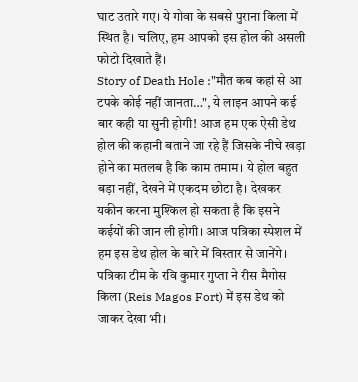घाट उतारे गए। ये गोवा के सबसे पुराना किला में स्थित है। चलिए, हम आपको इस होल की असली फोटो दिखाते हैं।
Story of Death Hole :"मौत कब कहां से आ टपके कोई नहीं जानता…", ये लाइन आपने कई बार कही या सुनी होगी! आज हम एक ऐसी डेथ होल की कहानी बताने जा रहे हैं जिसके नीचे खड़ा होने का मतलब है कि काम तमाम। ये होल बहुत बड़ा नहीं, देखने में एकदम छोटा है। देखकर यकीन करना मुश्किल हो सकता है कि इसने कईयों की जान ली होगी। आज पत्रिका स्पेशल में हम इस डेथ होल के बारे में विस्तार से जानेंगे। पत्रिका टीम के रवि कुमार गुप्ता ने रीस मैगोस किला (Reis Magos Fort) में इस डेथ को जाकर देखा भी।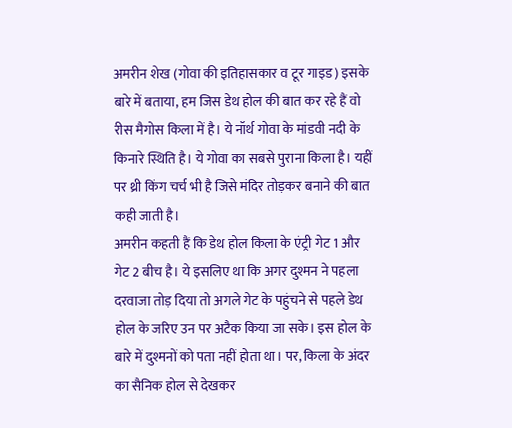अमरीन शेख (गोवा की इतिहासकार व टूर गाइड) इसके बारे में बताया, हम जिस डेथ होल की बात कर रहे हैं वो रीस मैगोस किला में है। ये नॉर्थ गोवा के मांडवी नदी के किनारे स्थिति है। ये गोवा का सबसे पुराना किला है। यहीं पर थ्री किंग चर्च भी है जिसे मंदिर तोड़कर बनाने की बात कही जाती है।
अमरीन कहती हैं कि डेथ होल किला के एंट्री गेट 1 और गेट 2 बीच है। ये इसलिए था कि अगर दुश्मन ने पहला दरवाजा तोड़ दिया तो अगले गेट के पहुंचने से पहले डेथ होल के जरिए उन पर अटैक किया जा सके। इस होल के बारे में दुश्मनों को पता नहीं होता था। पर, किला के अंदर का सैनिक होल से देखकर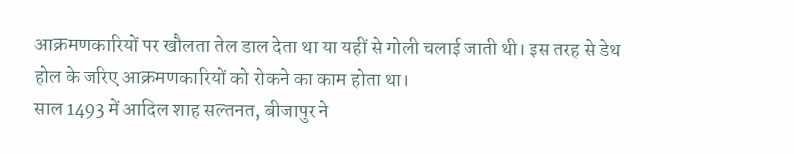आक्रमणकारियों पर खौलता तेल डाल देता था या यहीं से गोली चलाई जाती थी। इस तरह से डेथ होल के जरिए आक्रमणकारियों को रोकने का काम होता था।
साल 1493 में आदिल शाह सल्तनत, बीजापुर ने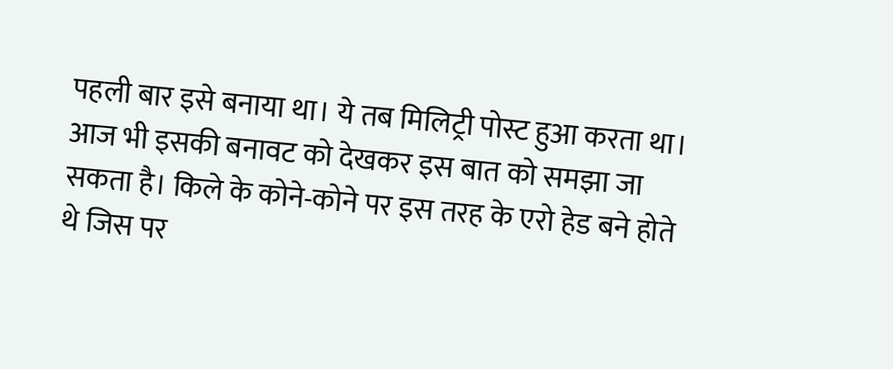पहली बार इसे बनाया था। ये तब मिलिट्री पोस्ट हुआ करता था। आज भी इसकी बनावट को देखकर इस बात को समझा जा सकता है। किले के कोने-कोने पर इस तरह के एरो हेड बने होते थे जिस पर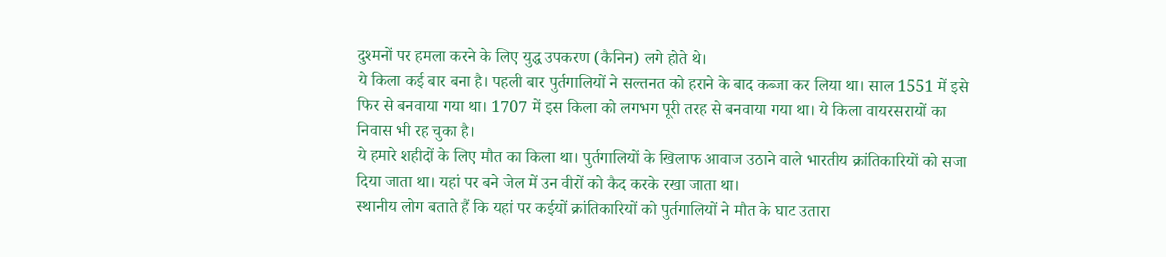दुश्मनों पर हमला करने के लिए युद्ध उपकरण (कैनिन) लगे होते थे।
ये किला कई बार बना है। पहली बार पुर्तगालियों ने सल्तनत को हराने के बाद कब्जा कर लिया था। साल 1551 में इसे फिर से बनवाया गया था। 1707 में इस किला को लगभग पूरी तरह से बनवाया गया था। ये किला वायरसरायों का निवास भी रह चुका है।
ये हमारे शहीदों के लिए मौत का किला था। पुर्तगालियों के खिलाफ आवाज उठाने वाले भारतीय क्रांतिकारियों को सजा दिया जाता था। यहां पर बने जेल में उन वीरों को कैद करके रखा जाता था।
स्थानीय लोग बताते हैं कि यहां पर कईयों क्रांतिकारियों को पुर्तगालियों ने मौत के घाट उतारा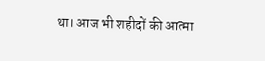था। आज भी शहीदों की आत्मा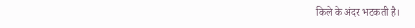किले के अंदर भटकती है।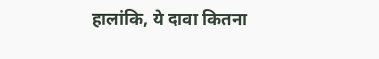हालांकि, ये दावा कितना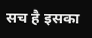सच है इसका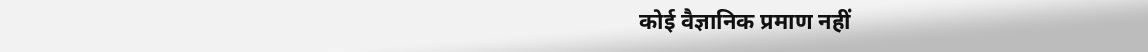कोई वैज्ञानिक प्रमाण नहीं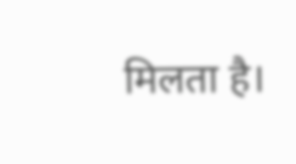मिलता है।